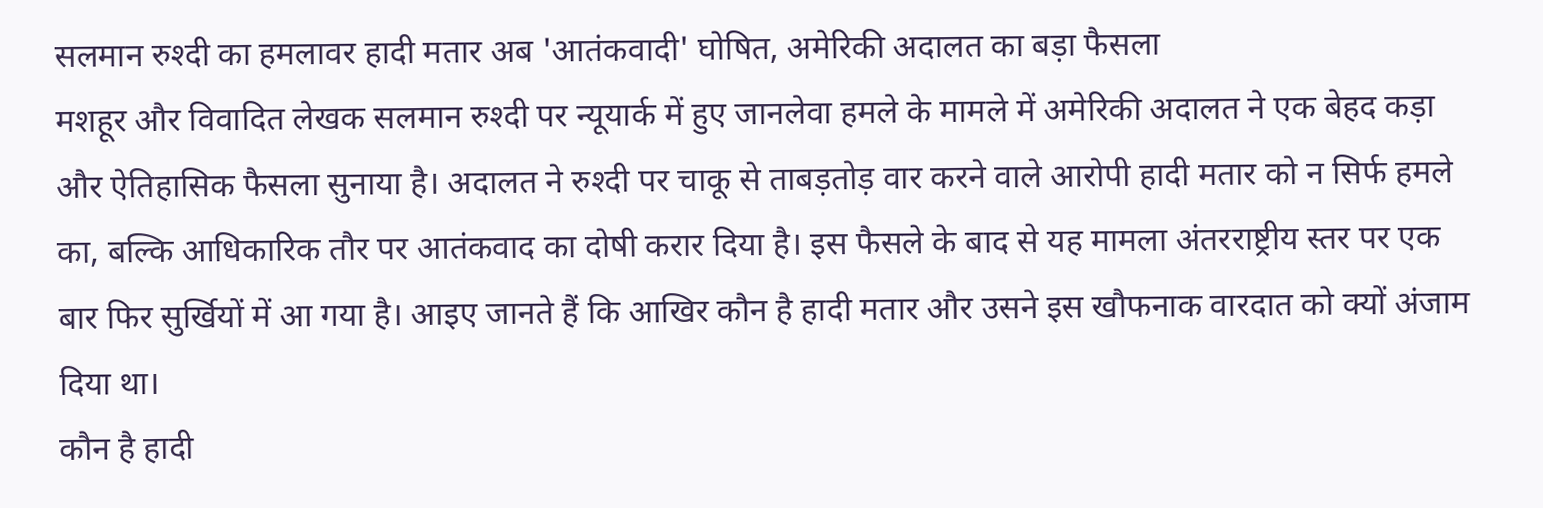सलमान रुश्दी का हमलावर हादी मतार अब 'आतंकवादी' घोषित, अमेरिकी अदालत का बड़ा फैसला
मशहूर और विवादित लेखक सलमान रुश्दी पर न्यूयार्क में हुए जानलेवा हमले के मामले में अमेरिकी अदालत ने एक बेहद कड़ा और ऐतिहासिक फैसला सुनाया है। अदालत ने रुश्दी पर चाकू से ताबड़तोड़ वार करने वाले आरोपी हादी मतार को न सिर्फ हमले का, बल्कि आधिकारिक तौर पर आतंकवाद का दोषी करार दिया है। इस फैसले के बाद से यह मामला अंतरराष्ट्रीय स्तर पर एक बार फिर सुर्खियों में आ गया है। आइए जानते हैं कि आखिर कौन है हादी मतार और उसने इस खौफनाक वारदात को क्यों अंजाम दिया था।
कौन है हादी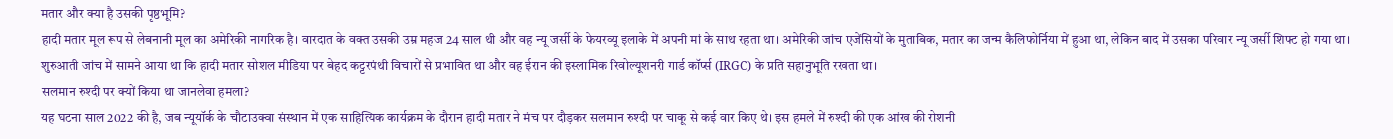मतार और क्या है उसकी पृष्ठभूमि?
हादी मतार मूल रूप से लेबनानी मूल का अमेरिकी नागरिक है। वारदात के वक्त उसकी उम्र महज 24 साल थी और वह न्यू जर्सी के फेयरव्यू इलाके में अपनी मां के साथ रहता था। अमेरिकी जांच एजेंसियों के मुताबिक, मतार का जन्म कैलिफोर्निया में हुआ था, लेकिन बाद में उसका परिवार न्यू जर्सी शिफ्ट हो गया था। शुरुआती जांच में सामने आया था कि हादी मतार सोशल मीडिया पर बेहद कट्टरपंथी विचारों से प्रभावित था और वह ईरान की इस्लामिक रिवोल्यूशनरी गार्ड कॉर्प्स (IRGC) के प्रति सहानुभूति रखता था।
सलमान रुश्दी पर क्यों किया था जानलेवा हमला?
यह घटना साल 2022 की है, जब न्यूयॉर्क के चौटाउक्वा संस्थान में एक साहित्यिक कार्यक्रम के दौरान हादी मतार ने मंच पर दौड़कर सलमान रुश्दी पर चाकू से कई वार किए थे। इस हमले में रुश्दी की एक आंख की रोशनी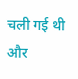चली गई थी और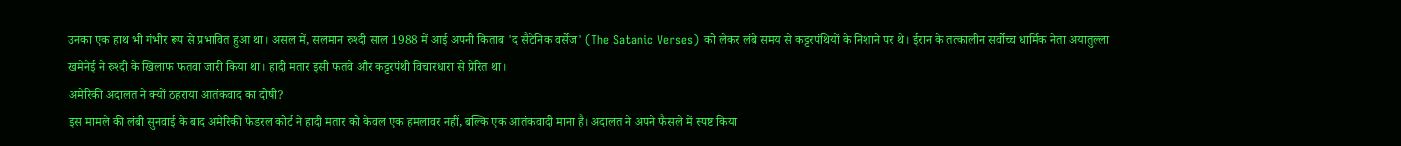उनका एक हाथ भी गंभीर रूप से प्रभावित हुआ था। असल में, सलमान रुश्दी साल 1988 में आई अपनी किताब 'द सैटेनिक वर्सेज' (The Satanic Verses) को लेकर लंबे समय से कट्टरपंथियों के निशाने पर थे। ईरान के तत्कालीन सर्वोच्च धार्मिक नेता अयातुल्ला खमेनेई ने रुश्दी के खिलाफ फतवा जारी किया था। हादी मतार इसी फतवे और कट्टरपंथी विचारधारा से प्रेरित था।
अमेरिकी अदालत ने क्यों ठहराया आतंकवाद का दोषी?
इस मामले की लंबी सुनवाई के बाद अमेरिकी फेडरल कोर्ट ने हादी मतार को केवल एक हमलावर नहीं, बल्कि एक आतंकवादी माना है। अदालत ने अपने फैसले में स्पष्ट किया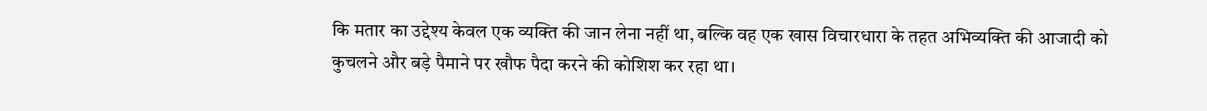कि मतार का उद्देश्य केवल एक व्यक्ति की जान लेना नहीं था, बल्कि वह एक खास विचारधारा के तहत अभिव्यक्ति की आजादी को कुचलने और बड़े पैमाने पर खौफ पैदा करने की कोशिश कर रहा था।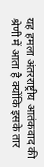यह हमला अंतरराष्ट्रीय आतंकवाद की श्रेणी में आता है क्योंकि इसके तार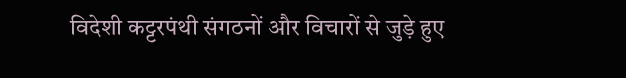विदेशी कट्टरपंथी संगठनों और विचारों से जुड़े हुए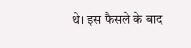थे। इस फैसले के बाद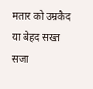मतार को उम्रकैद या बेहद सख्त सजा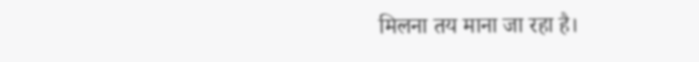मिलना तय माना जा रहा है।